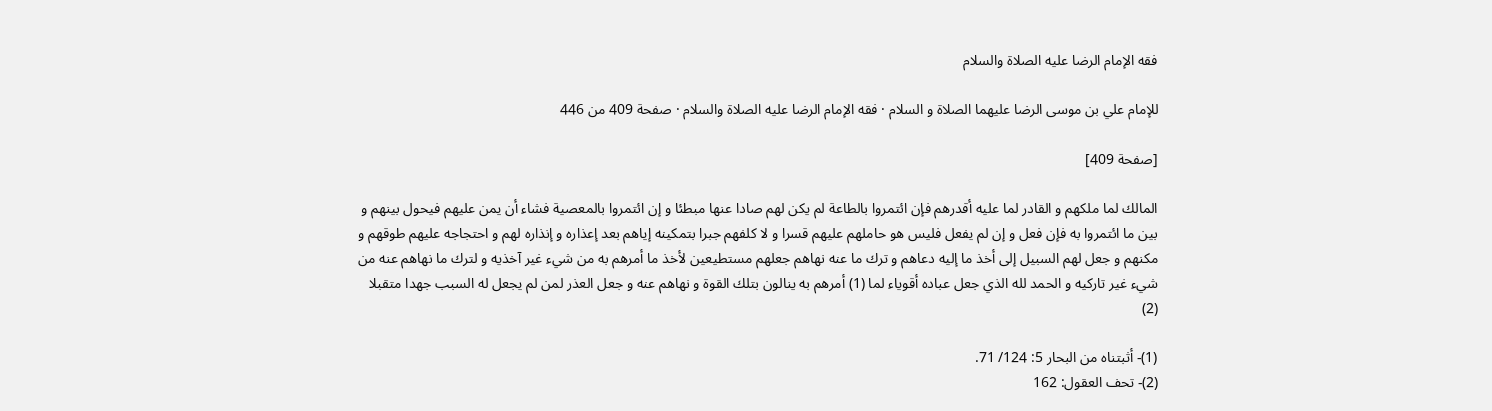فقه الإمام الرضا عليه الصلاة والسلام

للإمام علي بن موسى الرضا عليهما الصلاة و السلام · فقه الإمام الرضا عليه الصلاة والسلام · صفحة 409 من 446

[صفحة 409]

المالك لما ملكهم و القادر لما عليه أقدرهم فإن ائتمروا بالطاعة لم يكن لهم صادا عنها مبطئا و إن ائتمروا بالمعصية فشاء أن يمن عليهم فيحول بينهم و بين ما ائتمروا به فإن فعل و إن لم يفعل فليس هو حاملهم عليهم قسرا و لا كلفهم جبرا بتمكينه إياهم بعد إعذاره و إنذاره لهم و احتجاجه عليهم طوقهم و مكنهم و جعل لهم السبيل إلى أخذ ما إليه دعاهم و ترك ما عنه نهاهم جعلهم مستطيعين لأخذ ما أمرهم به من شيء غير آخذيه و لترك ما نهاهم عنه من شيء غير تاركيه و الحمد لله الذي جعل عباده أقوياء لما (1) أمرهم به ينالون بتلك القوة و نهاهم عنه و جعل العذر لمن لم يجعل له السبب جهدا متقبلا (2)

(1)- أثبتناه من البحار 5: 124/ 71.
(2)- تحف العقول: 162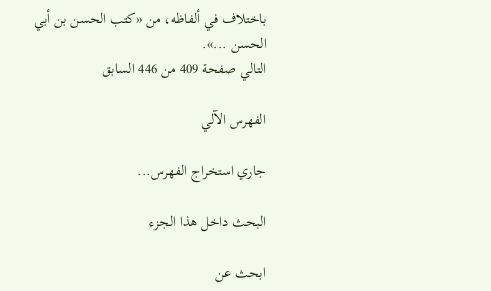باختلاف في ألفاظه، من «كتب الحسن بن أبي الحسن ...».
التالي صفحة 409 من 446 السابق

الفهرس الآلي

جاري استخراج الفهرس...

البحث داخل هذا الجزء

ابحث عن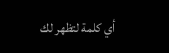أي كلمة لتظهر لك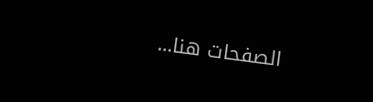الصفحات هنا...